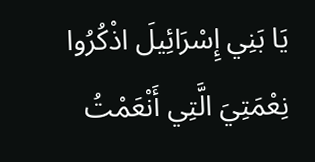يَا بَنِي إِسْرَائِيلَ اذْكُرُوا نِعْمَتِيَ الَّتِي أَنْعَمْتُ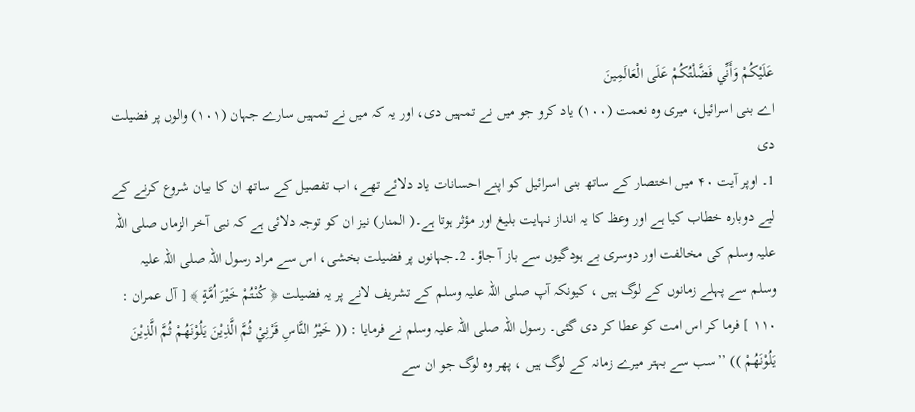عَلَيْكُمْ وَأَنِّي فَضَّلْتُكُمْ عَلَى الْعَالَمِينَ
اے بنی اسرائیل، میری وہ نعمت (١٠٠) یاد کرو جو میں نے تمہیں دی، اور یہ کہ میں نے تمہیں سارے جہان (١٠١) والوں پر فضیلت دی
1۔ اوپر آیت ۴۰ میں اختصار کے ساتھ بنی اسرائیل کو اپنے احسانات یاد دلائے تھے، اب تفصیل کے ساتھ ان کا بیان شروع کرنے کے لیے دوبارہ خطاب کیا ہے اور وعظ کا یہ انداز نہایت بلیغ اور مؤثر ہوتا ہے۔( المنار) نیز ان کو توجہ دلائی ہے کہ نبی آخر الزماں صلی اللہ علیہ وسلم کی مخالفت اور دوسری بے ہودگیوں سے باز آ جاؤ۔ 2۔جہانوں پر فضیلت بخشی، اس سے مراد رسول اللہ صلی اللہ علیہ وسلم سے پہلے زمانوں کے لوگ ہیں ، کیونکہ آپ صلی اللہ علیہ وسلم کے تشریف لانے پر یہ فضیلت ﴿ كُنْتُمْ خَيْرَ اُمَّةٍ ﴾ [ آل عمران : ۱۱۰ ] فرما کر اس امت کو عطا کر دی گئی۔ رسول اللہ صلی اللہ علیہ وسلم نے فرمایا : (( خَيْرُ النَّاسِ قَرْنِيْ ثُمَّ الَّذِيْنَ يَلُوْنَهُمْ ثُمَّ الَّذِيْنَ يَلُوْنَهُمْ )) ’’سب سے بہتر میرے زمانہ کے لوگ ہیں ، پھر وہ لوگ جو ان سے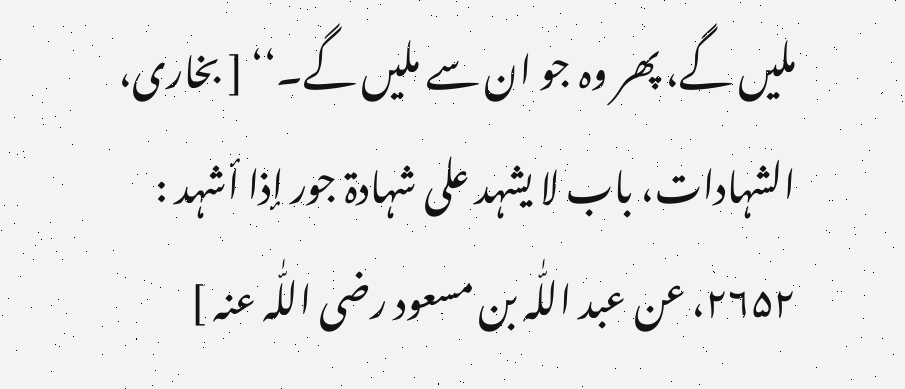ملیں گے، پھر وہ جو ان سے ملیں گے۔‘‘ [ بخاری، الشہادات، باب لا یشہد علی شہادۃ جور إذا أشہد : ۲۶۵۲، عن عبد اللّٰہ بن مسعود رضی اللّٰہ عنہ ]